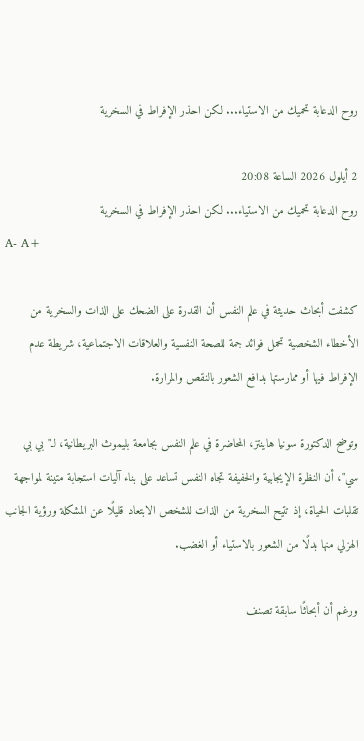روح الدعابة تحميك من الاستياء... لكن احذر الإفراط في السخرية

2 أيلول 2026 الساعة 20:08
روح الدعابة تحميك من الاستياء... لكن احذر الإفراط في السخرية
A- A+

كشفت أبحاث حديثة في علم النفس أن القدرة على الضحك على الذات والسخرية من الأخطاء الشخصية تحمل فوائد جمة للصحة النفسية والعلاقات الاجتماعية، شريطة عدم الإفراط فيها أو ممارستها بدافع الشعور بالنقص والمرارة.

وتوضح الدكتورة سونيا هاينتز، المحاضرة في علم النفس بجامعة بليموث البريطانية، لـ"بي بي سي"، أن النظرة الإيجابية والخفيفة تجاه النفس تساعد على بناء آليات استجابة متينة لمواجهة تقلبات الحياة، إذ تتيح السخرية من الذات للشخص الابتعاد قليلًا عن المشكلة ورؤية الجانب الهزلي منها بدلًا من الشعور بالاستياء أو الغضب.

ورغم أن أبحاثًا سابقة تصنف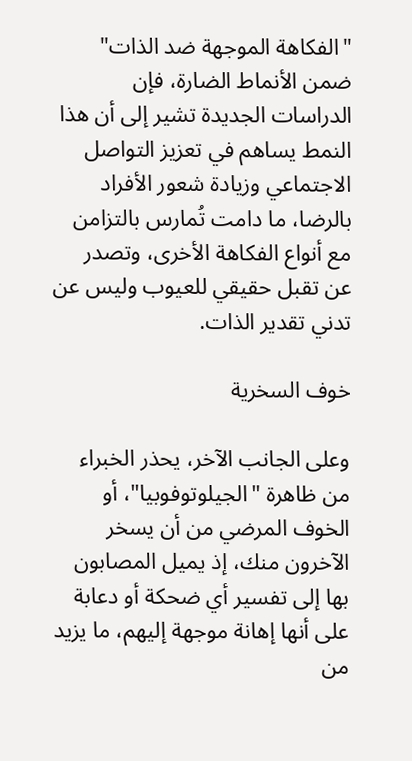"الفكاهة الموجهة ضد الذات" ضمن الأنماط الضارة، فإن الدراسات الجديدة تشير إلى أن هذا النمط يساهم في تعزيز التواصل الاجتماعي وزيادة شعور الأفراد بالرضا، ما دامت تُمارس بالتزامن مع أنواع الفكاهة الأخرى، وتصدر عن تقبل حقيقي للعيوب وليس عن تدني تقدير الذات.

خوف السخرية

وعلى الجانب الآخر، يحذر الخبراء من ظاهرة "الجيلوتوفوبيا"، أو الخوف المرضي من أن يسخر الآخرون منك، إذ يميل المصابون بها إلى تفسير أي ضحكة أو دعابة على أنها إهانة موجهة إليهم، ما يزيد من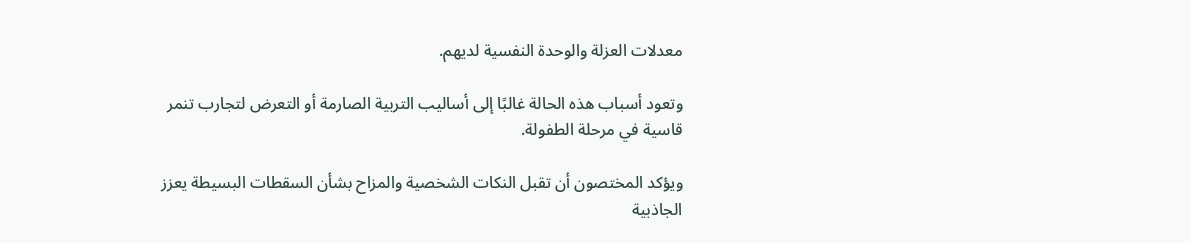معدلات العزلة والوحدة النفسية لديهم.

وتعود أسباب هذه الحالة غالبًا إلى أساليب التربية الصارمة أو التعرض لتجارب تنمر قاسية في مرحلة الطفولة.

ويؤكد المختصون أن تقبل النكات الشخصية والمزاح بشأن السقطات البسيطة يعزز الجاذبية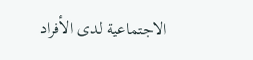الاجتماعية لدى الأفراد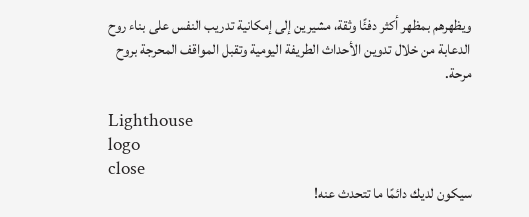ويظهرهم بمظهر أكثر دفئًا وثقة، مشيرين إلى إمكانية تدريب النفس على بناء روح الدعابة من خلال تدوين الأحداث الطريفة اليومية وتقبل المواقف المحرجة بروح مرحة.

Lighthouse
logo
close
سيكون لديك دائمًا ما تتحدث عنه!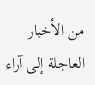من الأخبار العاجلة إلى آراء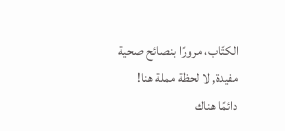الكتّاب، مرورًا بنصائح صحية مفيدة, لا لحظة مملة هنا!
دائمًا هناك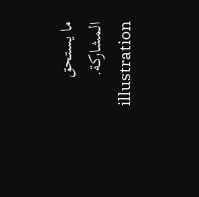ما يستحق المشاركة.
illustration